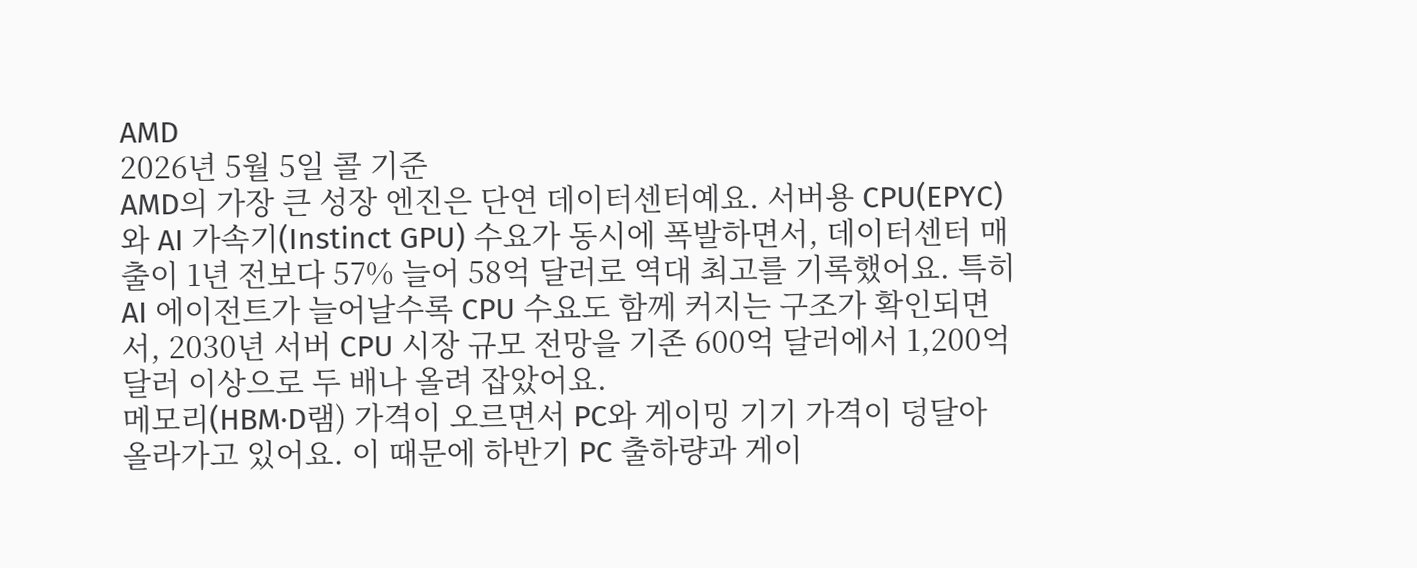AMD
2026년 5월 5일 콜 기준
AMD의 가장 큰 성장 엔진은 단연 데이터센터예요. 서버용 CPU(EPYC)와 AI 가속기(Instinct GPU) 수요가 동시에 폭발하면서, 데이터센터 매출이 1년 전보다 57% 늘어 58억 달러로 역대 최고를 기록했어요. 특히 AI 에이전트가 늘어날수록 CPU 수요도 함께 커지는 구조가 확인되면서, 2030년 서버 CPU 시장 규모 전망을 기존 600억 달러에서 1,200억 달러 이상으로 두 배나 올려 잡았어요.
메모리(HBM·D램) 가격이 오르면서 PC와 게이밍 기기 가격이 덩달아 올라가고 있어요. 이 때문에 하반기 PC 출하량과 게이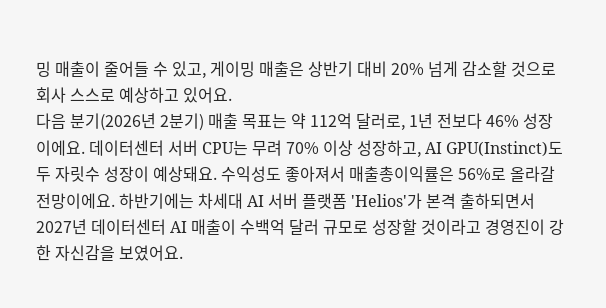밍 매출이 줄어들 수 있고, 게이밍 매출은 상반기 대비 20% 넘게 감소할 것으로 회사 스스로 예상하고 있어요.
다음 분기(2026년 2분기) 매출 목표는 약 112억 달러로, 1년 전보다 46% 성장이에요. 데이터센터 서버 CPU는 무려 70% 이상 성장하고, AI GPU(Instinct)도 두 자릿수 성장이 예상돼요. 수익성도 좋아져서 매출총이익률은 56%로 올라갈 전망이에요. 하반기에는 차세대 AI 서버 플랫폼 'Helios'가 본격 출하되면서 2027년 데이터센터 AI 매출이 수백억 달러 규모로 성장할 것이라고 경영진이 강한 자신감을 보였어요.